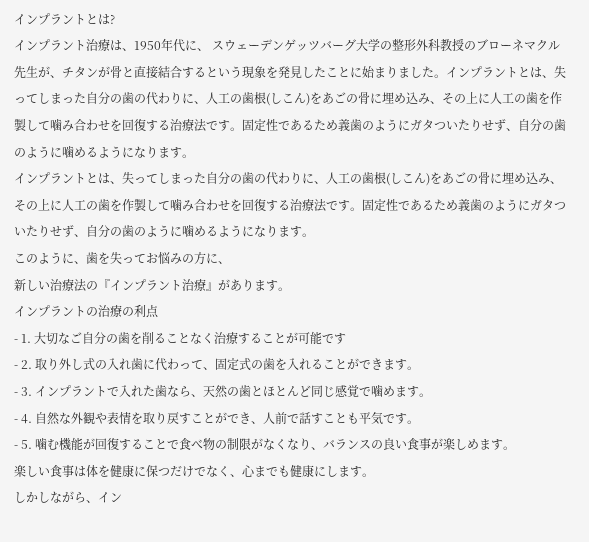インプラントとは?
インプラント治療は、1950年代に、 スウェーデンゲッツバーグ大学の整形外科教授のブローネマクル先生が、チタンが骨と直接結合するという現象を発見したことに始まりました。インプラントとは、失ってしまった自分の歯の代わりに、人工の歯根(しこん)をあごの骨に埋め込み、その上に人工の歯を作製して噛み合わせを回復する治療法です。固定性であるため義歯のようにガタついたりせず、自分の歯のように噛めるようになります。
インプラントとは、失ってしまった自分の歯の代わりに、人工の歯根(しこん)をあごの骨に埋め込み、その上に人工の歯を作製して噛み合わせを回復する治療法です。固定性であるため義歯のようにガタついたりせず、自分の歯のように噛めるようになります。
このように、歯を失ってお悩みの方に、
新しい治療法の『インプラント治療』があります。
インプラントの治療の利点
- 1. 大切なご自分の歯を削ることなく治療することが可能です
- 2. 取り外し式の入れ歯に代わって、固定式の歯を入れることができます。
- 3. インプラントで入れた歯なら、天然の歯とほとんど同じ感覚で噛めます。
- 4. 自然な外観や表情を取り戻すことができ、人前で話すことも平気です。
- 5. 噛む機能が回復することで食べ物の制限がなくなり、バランスの良い食事が楽しめます。
楽しい食事は体を健康に保つだけでなく、心までも健康にします。
しかしながら、イン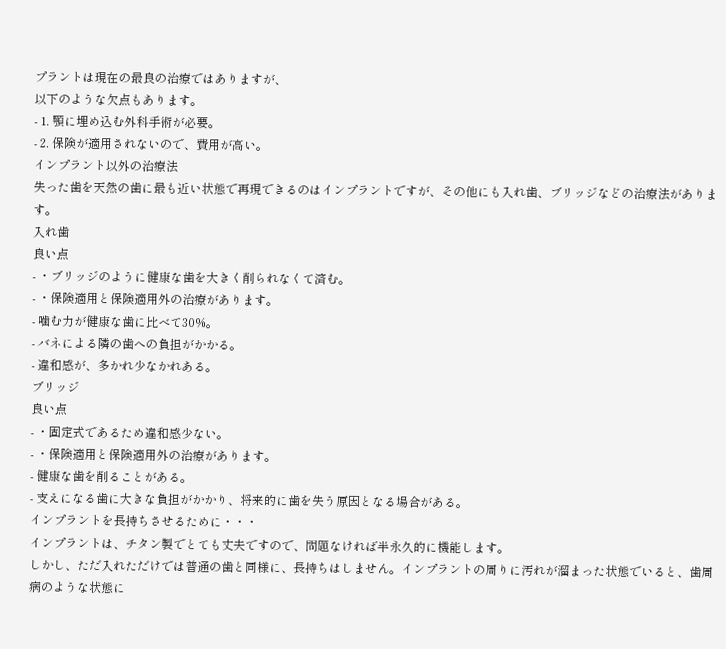プラントは現在の最良の治療ではありますが、
以下のような欠点もあります。
- 1. 顎に埋め込む外科手術が必要。
- 2. 保険が適用されないので、費用が高い。
インプラント以外の治療法
失った歯を天然の歯に最も近い状態で再現できるのはインプラントですが、その他にも入れ歯、ブリッジなどの治療法があります。
入れ歯
良い点
- ・ブリッジのように健康な歯を大きく削られなくて済む。
- ・保険適用と保険適用外の治療があります。
- 噛む力が健康な歯に比べて30%。
- バネによる隣の歯への負担がかかる。
- 違和感が、多かれ少なかれある。
ブリッジ
良い点
- ・固定式であるため違和感少ない。
- ・保険適用と保険適用外の治療があります。
- 健康な歯を削ることがある。
- 支えになる歯に大きな負担がかかり、将来的に歯を失う原因となる場合がある。
インプラントを長持ちさせるために・・・
インプラントは、チタン製でとても丈夫ですので、問題なければ半永久的に機能します。
しかし、ただ入れただけでは普通の歯と同様に、長持ちはしません。インプラントの周りに汚れが溜まった状態でいると、歯周病のような状態に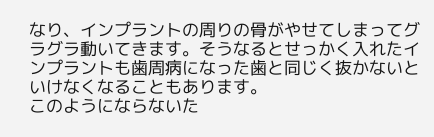なり、インプラントの周りの骨がやせてしまってグラグラ動いてきます。そうなるとせっかく入れたインプラントも歯周病になった歯と同じく抜かないといけなくなることもあります。
このようにならないた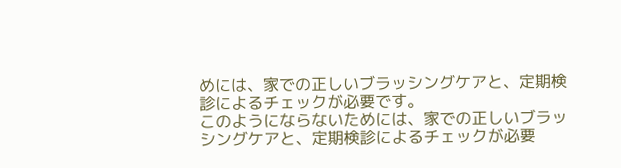めには、家での正しいブラッシングケアと、定期検診によるチェックが必要です。
このようにならないためには、家での正しいブラッシングケアと、定期検診によるチェックが必要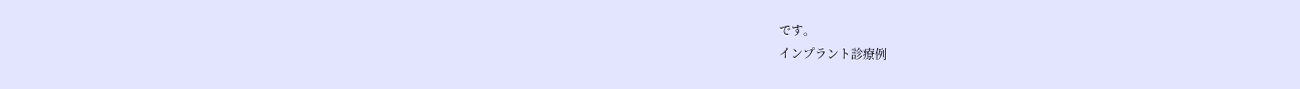です。
インプラント診療例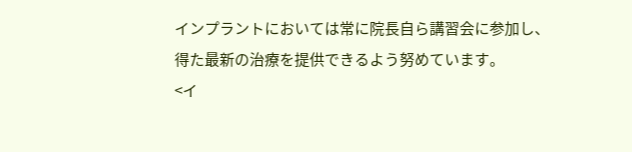インプラントにおいては常に院長自ら講習会に参加し、得た最新の治療を提供できるよう努めています。
<イ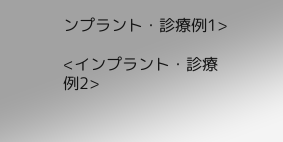ンプラント・診療例1>

<インプラント・診療例2>